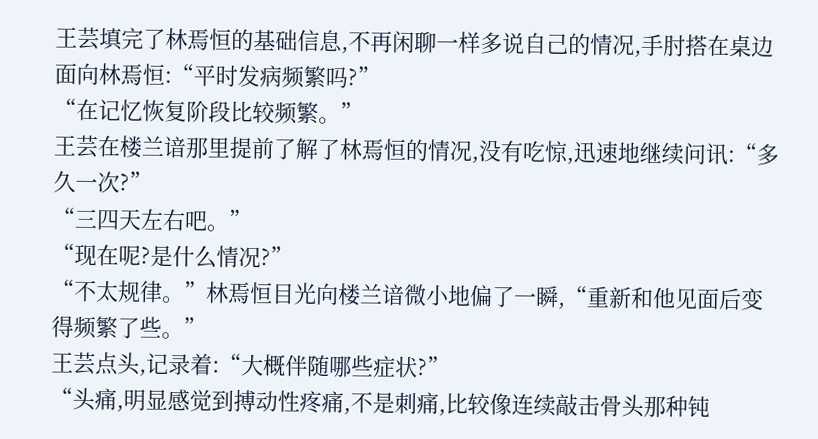王芸填完了林焉恒的基础信息,不再闲聊一样多说自己的情况,手肘搭在桌边面向林焉恒:“平时发病频繁吗?”
“在记忆恢复阶段比较频繁。”
王芸在楼兰谙那里提前了解了林焉恒的情况,没有吃惊,迅速地继续问讯:“多久一次?”
“三四天左右吧。”
“现在呢?是什么情况?”
“不太规律。”林焉恒目光向楼兰谙微小地偏了一瞬,“重新和他见面后变得频繁了些。”
王芸点头,记录着:“大概伴随哪些症状?”
“头痛,明显感觉到搏动性疼痛,不是刺痛,比较像连续敲击骨头那种钝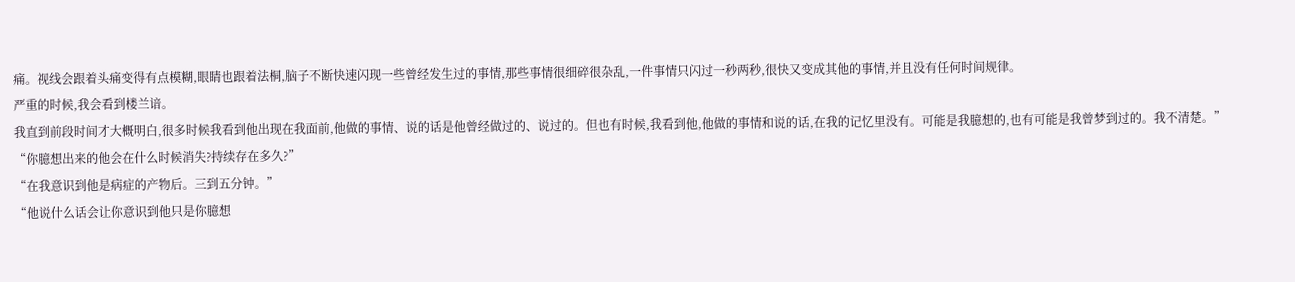痛。视线会跟着头痛变得有点模糊,眼睛也跟着法桐,脑子不断快速闪现一些曾经发生过的事情,那些事情很细碎很杂乱,一件事情只闪过一秒两秒,很快又变成其他的事情,并且没有任何时间规律。
严重的时候,我会看到楼兰谙。
我直到前段时间才大概明白,很多时候我看到他出现在我面前,他做的事情、说的话是他曾经做过的、说过的。但也有时候,我看到他,他做的事情和说的话,在我的记忆里没有。可能是我臆想的,也有可能是我曾梦到过的。我不清楚。”
“你臆想出来的他会在什么时候消失?持续存在多久?”
“在我意识到他是病症的产物后。三到五分钟。”
“他说什么话会让你意识到他只是你臆想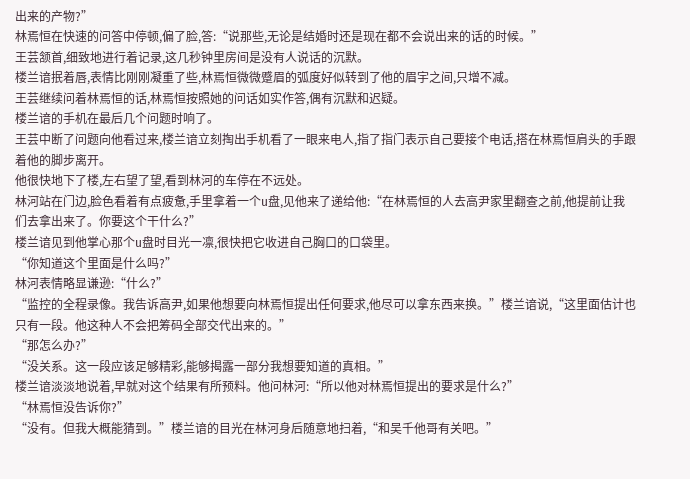出来的产物?”
林焉恒在快速的问答中停顿,偏了脸,答:“说那些,无论是结婚时还是现在都不会说出来的话的时候。”
王芸颔首,细致地进行着记录,这几秒钟里房间是没有人说话的沉默。
楼兰谙抿着唇,表情比刚刚凝重了些,林焉恒微微蹙眉的弧度好似转到了他的眉宇之间,只增不减。
王芸继续问着林焉恒的话,林焉恒按照她的问话如实作答,偶有沉默和迟疑。
楼兰谙的手机在最后几个问题时响了。
王芸中断了问题向他看过来,楼兰谙立刻掏出手机看了一眼来电人,指了指门表示自己要接个电话,搭在林焉恒肩头的手跟着他的脚步离开。
他很快地下了楼,左右望了望,看到林河的车停在不远处。
林河站在门边,脸色看着有点疲惫,手里拿着一个u盘,见他来了递给他:“在林焉恒的人去高尹家里翻查之前,他提前让我们去拿出来了。你要这个干什么?”
楼兰谙见到他掌心那个u盘时目光一凛,很快把它收进自己胸口的口袋里。
“你知道这个里面是什么吗?”
林河表情略显谦逊:“什么?”
“监控的全程录像。我告诉高尹,如果他想要向林焉恒提出任何要求,他尽可以拿东西来换。”楼兰谙说,“这里面估计也只有一段。他这种人不会把筹码全部交代出来的。”
“那怎么办?”
“没关系。这一段应该足够精彩,能够揭露一部分我想要知道的真相。”
楼兰谙淡淡地说着,早就对这个结果有所预料。他问林河:“所以他对林焉恒提出的要求是什么?”
“林焉恒没告诉你?”
“没有。但我大概能猜到。”楼兰谙的目光在林河身后随意地扫着,“和吴千他哥有关吧。”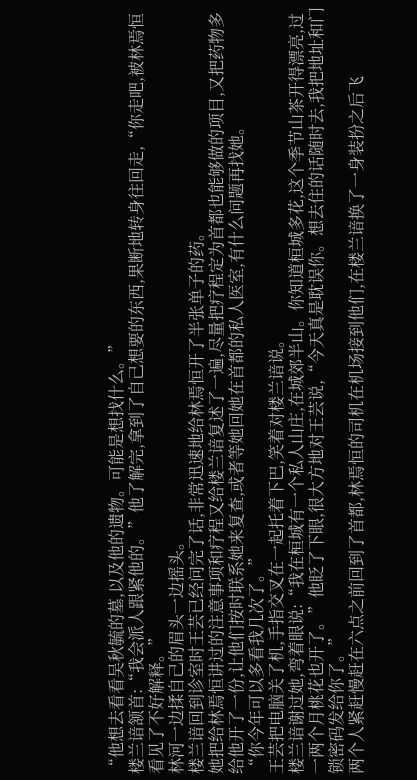“他想去看看吴秋毓的墓,以及他的遗物。可能是想找什么。”
楼兰谙颔首:“我会派人跟紧他的。”他了解完,拿到了自己想要的东西,果断地转身往回走,“你走吧,被林焉恒看见了不好解释。”
林河一边揉自己的眉头一边摇头。
楼兰谙回到诊室时王芸已经问完了话,非常迅速地给林焉恒开了半张单子的药。
她把给林焉恒讲过的注意事项和疗程又给楼兰谙复述了一遍,尽量把疗程定为首都也能够做的项目,又把药物多给他开了一份,让他们按时联系她来复查,或者等她回她在首都的私人医室,有什么问题再找她。
“你今年可以多看我几次了。”
王芸把电脑关了机,手指交叉在一起托着下巴,笑着对楼兰谙说。
楼兰谙谢过她,弯着眼说:“我在桓城有一个私人山庄,在城郊半山。你知道桓城多花,这个季节山茶开得漂亮,过一两个月桃花也开了。”他眨了下眼,很大方地对王芸说,“今天真是耽误你。想去住的话随时去,我把地址和门锁密码发给你了。”
两个人紧赶慢赶在六点之前回到了首都,林焉恒的司机在机场接到他们,在楼兰谙换了一身装扮之后飞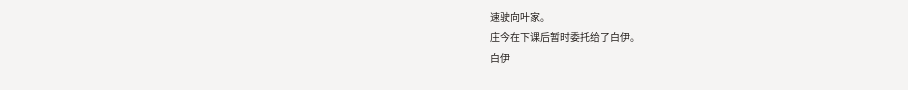速驶向叶家。
庄今在下课后暂时委托给了白伊。
白伊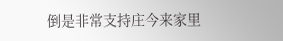倒是非常支持庄今来家里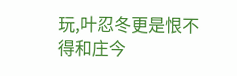玩,叶忍冬更是恨不得和庄今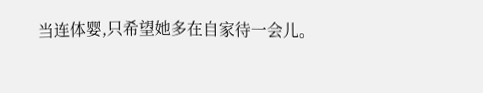当连体婴,只希望她多在自家待一会儿。